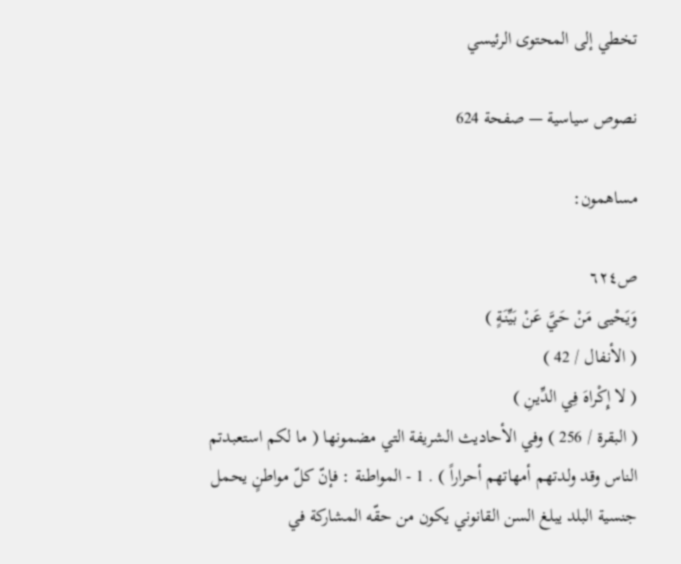تخطي إلى المحتوى الرئيسي

نصوص سياسية — صفحة 624

مساهمون:

ص٦٢٤
وَيَحْيى مَنْ حَيَّ عَنْ بَيِّنَةٍ )
( الأنفال / 42 )
( لا إِكْراهَ فِي الدِّينِ )
( البقرة / 256 ) وفي الأحاديث الشريفة التي مضمونها ( ما لكم استعبدتم الناس وقد ولدتهم أمهاتهم أحراراً ) . 1 - المواطنة : فإنّ كلّ مواطنٍ يحمل جنسية البلد يبلغ السن القانوني يكون من حقّه المشاركة في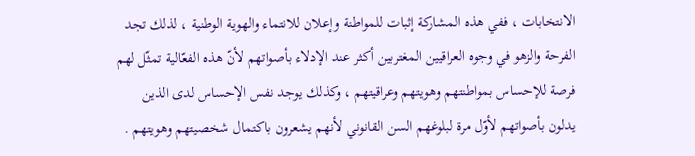الانتخابات ، ففي هذه المشاركة إثبات للمواطنة وإعلان للانتماء والهوية الوطنية ، لذلك تجد الفرحة والزهو في وجوه العراقيين المغتربين أكثر عند الإدلاء بأصواتهم لأنّ هذه الفعّالية تمثّل لهم فرصة للإحساس بمواطنتهم وهويتهم وعراقيتهم ، وكذلك يوجد نفس الإحساس لدى الذين يدلون بأصواتهم لأوّل مرة لبلوغهم السن القانوني لأنهم يشعرون باكتمال شخصيتهم وهويتهم .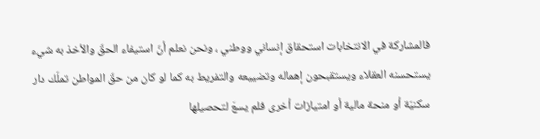فالمشاركة في الانتخابات استحقاق إنساني ووطني ، ونحن نعلم أنّ استيفاء الحقّ والأخذ به شيء يستحسنه العقلاء ويستقبحون إهماله وتضييعه والتفريط به كما لو كان من حقّ المواطن تملّك دار سكنيّة أو منحة مالية أو امتيازات أخرى فلم يسعَ لتحصيلها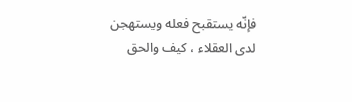فإنّه يستقبح فعله ويستهجن لدى العقلاء ، كيف والحق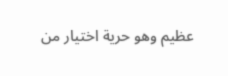عظيم وهو حرية اختيار من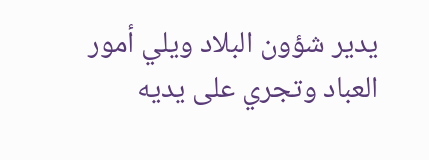يدير شؤون البلاد ويلي أمور العباد وتجري على يديه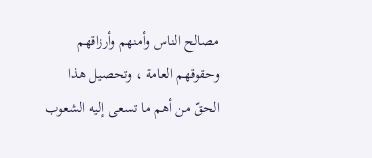مصالح الناس وأمنهم وأرزاقهم وحقوقهم العامة ، وتحصيل هذا الحقّ من أهم ما تسعى إليه الشعوب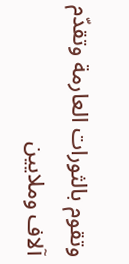وتقوم بالثورات العارمة وتقدّم آلاف وملايين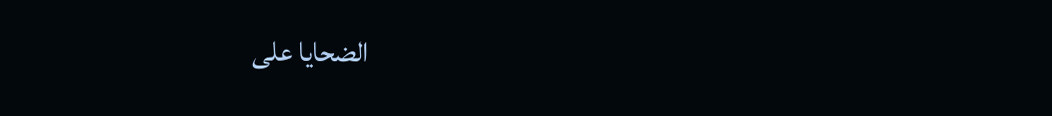الضحايا على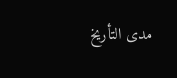مدى التأريخ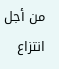من أجل انتزاع